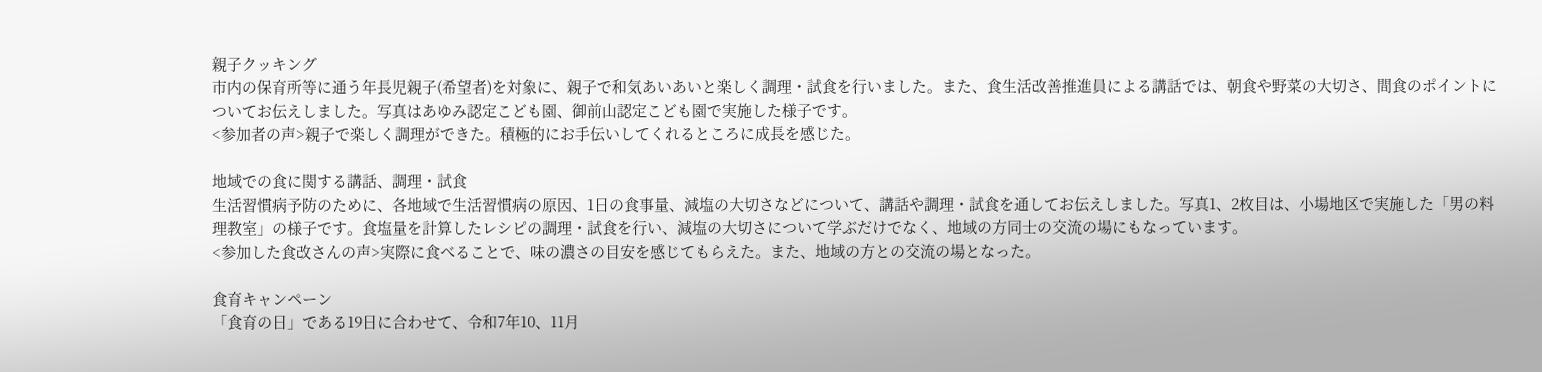親子クッキング
市内の保育所等に通う年長児親子(希望者)を対象に、親子で和気あいあいと楽しく調理・試食を行いました。また、食生活改善推進員による講話では、朝食や野菜の大切さ、間食のポイントについてお伝えしました。写真はあゆみ認定こども園、御前山認定こども園で実施した様子です。
<参加者の声>親子で楽しく調理ができた。積極的にお手伝いしてくれるところに成長を感じた。

地域での食に関する講話、調理・試食
生活習慣病予防のために、各地域で生活習慣病の原因、1日の食事量、減塩の大切さなどについて、講話や調理・試食を通してお伝えしました。写真1、2枚目は、小場地区で実施した「男の料理教室」の様子です。食塩量を計算したレシピの調理・試食を行い、減塩の大切さについて学ぶだけでなく、地域の方同士の交流の場にもなっています。
<参加した食改さんの声>実際に食べることで、味の濃さの目安を感じてもらえた。また、地域の方との交流の場となった。

食育キャンペーン
「食育の日」である19日に合わせて、令和7年10、11月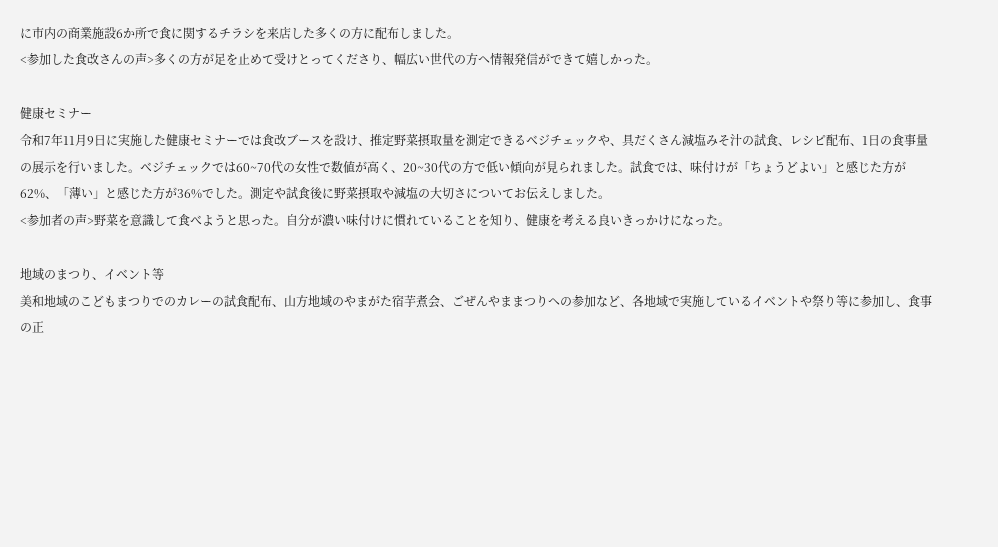に市内の商業施設6か所で食に関するチラシを来店した多くの方に配布しました。
<参加した食改さんの声>多くの方が足を止めて受けとってくださり、幅広い世代の方へ情報発信ができて嬉しかった。

健康セミナー
令和7年11月9日に実施した健康セミナーでは食改ブースを設け、推定野菜摂取量を測定できるベジチェックや、具だくさん減塩みそ汁の試食、レシピ配布、1日の食事量の展示を行いました。ベジチェックでは60~70代の女性で数値が高く、20~30代の方で低い傾向が見られました。試食では、味付けが「ちょうどよい」と感じた方が62%、「薄い」と感じた方が36%でした。測定や試食後に野菜摂取や減塩の大切さについてお伝えしました。
<参加者の声>野菜を意識して食べようと思った。自分が濃い味付けに慣れていることを知り、健康を考える良いきっかけになった。

地域のまつり、イベント等
美和地域のこどもまつりでのカレーの試食配布、山方地域のやまがた宿芋煮会、ごぜんやままつりへの参加など、各地域で実施しているイベントや祭り等に参加し、食事の正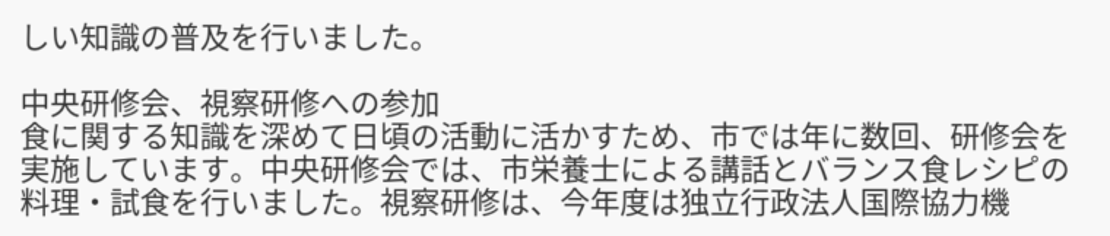しい知識の普及を行いました。

中央研修会、視察研修への参加
食に関する知識を深めて日頃の活動に活かすため、市では年に数回、研修会を実施しています。中央研修会では、市栄養士による講話とバランス食レシピの料理・試食を行いました。視察研修は、今年度は独立行政法人国際協力機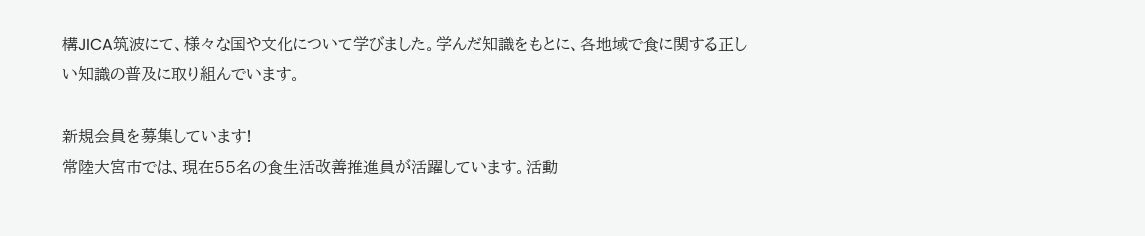構JICA筑波にて、様々な国や文化について学びました。学んだ知識をもとに、各地域で食に関する正しい知識の普及に取り組んでいます。

新規会員を募集しています!
常陸大宮市では、現在55名の食生活改善推進員が活躍しています。活動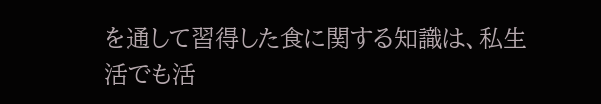を通して習得した食に関する知識は、私生活でも活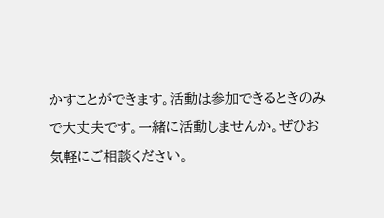かすことができます。活動は参加できるときのみで大丈夫です。一緒に活動しませんか。ぜひお気軽にご相談ください。